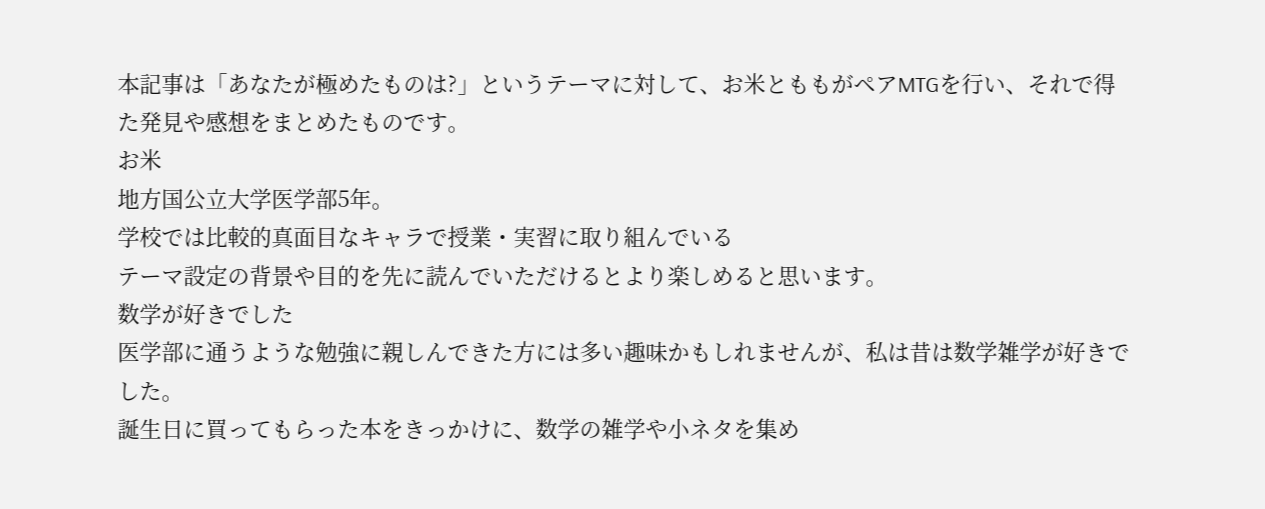本記事は「あなたが極めたものは?」というテーマに対して、お米とももがペアMTGを行い、それで得た発見や感想をまとめたものです。
お米
地方国公立大学医学部5年。
学校では比較的真面目なキャラで授業・実習に取り組んでいる
テーマ設定の背景や目的を先に読んでいただけるとより楽しめると思います。
数学が好きでした
医学部に通うような勉強に親しんできた方には多い趣味かもしれませんが、私は昔は数学雑学が好きでした。
誕生日に買ってもらった本をきっかけに、数学の雑学や小ネタを集め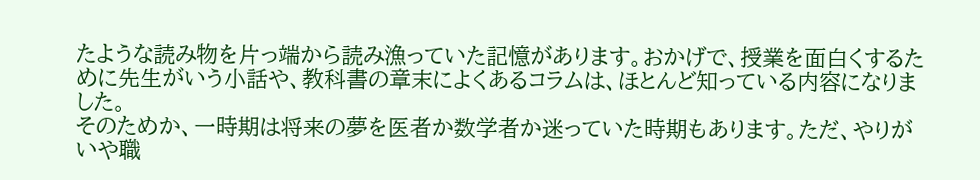たような読み物を片っ端から読み漁っていた記憶があります。おかげで、授業を面白くするために先生がいう小話や、教科書の章末によくあるコラムは、ほとんど知っている内容になりました。
そのためか、一時期は将来の夢を医者か数学者か迷っていた時期もあります。ただ、やりがいや職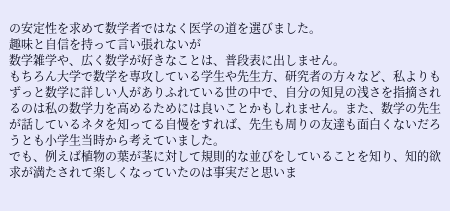の安定性を求めて数学者ではなく医学の道を選びました。
趣味と自信を持って言い張れないが
数学雑学や、広く数学が好きなことは、普段表に出しません。
もちろん大学で数学を専攻している学生や先生方、研究者の方々など、私よりもずっと数学に詳しい人がありふれている世の中で、自分の知見の浅さを指摘されるのは私の数学力を高めるためには良いことかもしれません。また、数学の先生が話しているネタを知ってる自慢をすれば、先生も周りの友達も面白くないだろうとも小学生当時から考えていました。
でも、例えば植物の葉が茎に対して規則的な並びをしていることを知り、知的欲求が満たされて楽しくなっていたのは事実だと思いま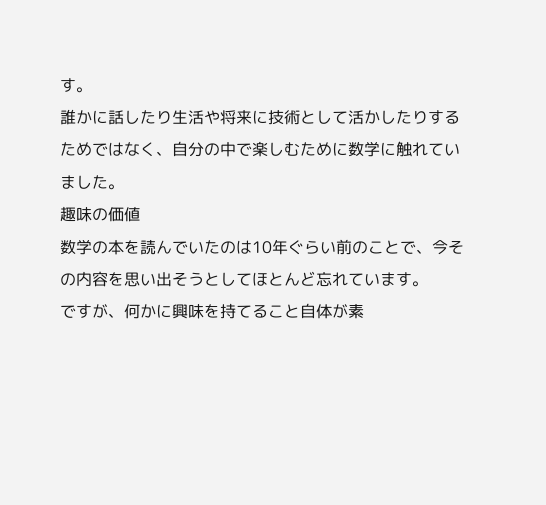す。
誰かに話したり生活や将来に技術として活かしたりするためではなく、自分の中で楽しむために数学に触れていました。
趣味の価値
数学の本を読んでいたのは10年ぐらい前のことで、今その内容を思い出そうとしてほとんど忘れています。
ですが、何かに興味を持てること自体が素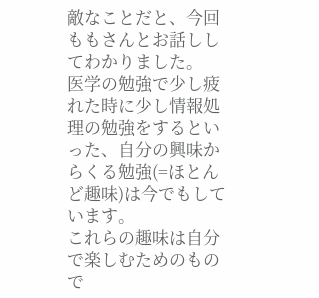敵なことだと、今回ももさんとお話ししてわかりました。
医学の勉強で少し疲れた時に少し情報処理の勉強をするといった、自分の興味からくる勉強(=ほとんど趣味)は今でもしています。
これらの趣味は自分で楽しむためのもので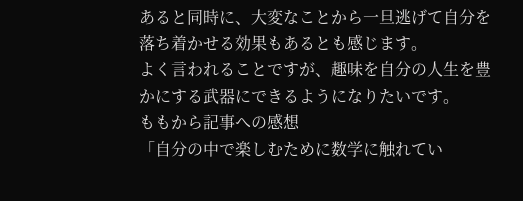あると同時に、大変なことから一旦逃げて自分を落ち着かせる効果もあるとも感じます。
よく言われることですが、趣味を自分の人生を豊かにする武器にできるようになりたいです。
ももから記事への感想
「自分の中で楽しむために数学に触れてい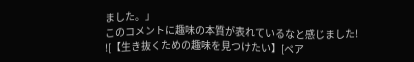ました。」
このコメントに趣味の本質が表れているなと感じました!
![【生き抜くための趣味を見つけたい】[ペア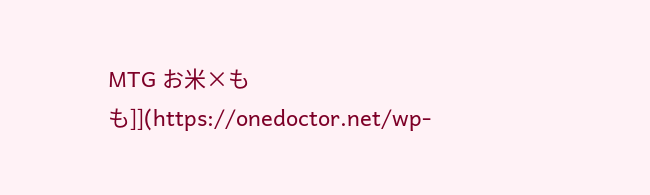MTG お米×もも]](https://onedoctor.net/wp-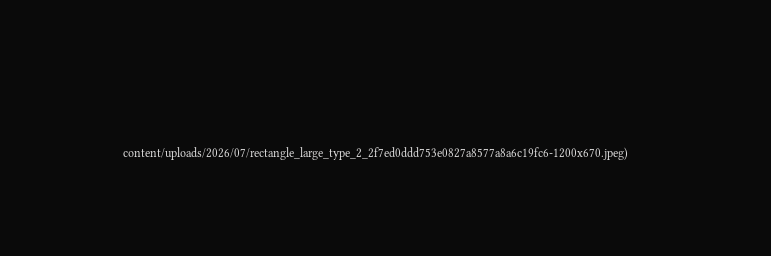content/uploads/2026/07/rectangle_large_type_2_2f7ed0ddd753e0827a8577a8a6c19fc6-1200x670.jpeg)